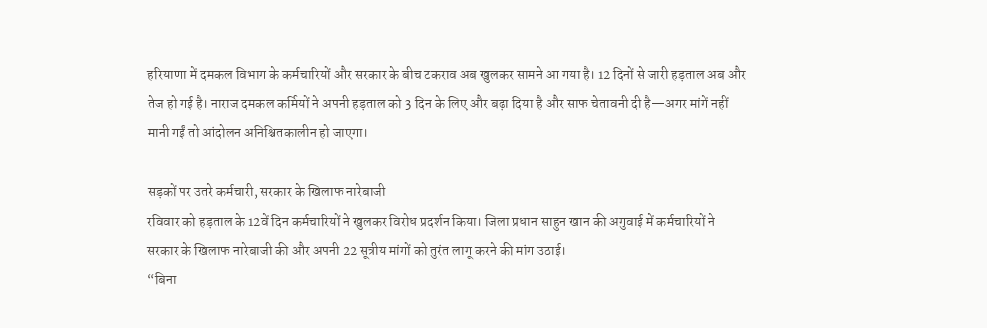हरियाणा में दमकल विभाग के कर्मचारियों और सरकार के बीच टकराव अब खुलकर सामने आ गया है। 12 दिनों से जारी हड़ताल अब और तेज हो गई है। नाराज दमकल कर्मियों ने अपनी हड़ताल को 3 दिन के लिए और बढ़ा दिया है और साफ चेतावनी दी है—अगर मांगें नहीं मानी गईं तो आंदोलन अनिश्चितकालीन हो जाएगा।

सड़कों पर उतरे कर्मचारी, सरकार के खिलाफ नारेबाजी
रविवार को हड़ताल के 12वें दिन कर्मचारियों ने खुलकर विरोध प्रदर्शन किया। जिला प्रधान साहुन खान की अगुवाई में कर्मचारियों ने सरकार के खिलाफ नारेबाजी की और अपनी 22 सूत्रीय मांगों को तुरंत लागू करने की मांग उठाई।
“बिना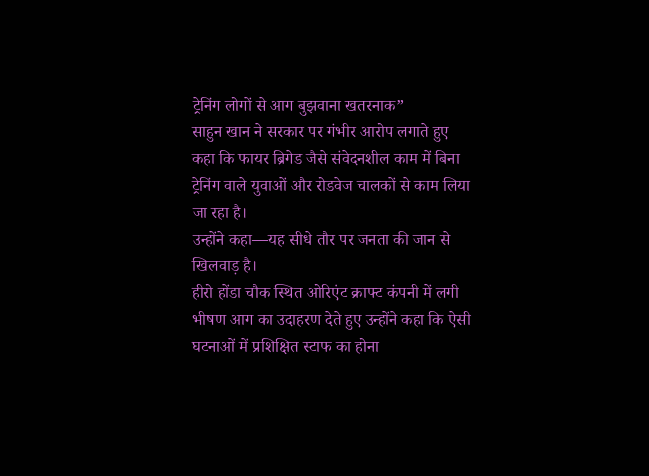ट्रेनिंग लोगों से आग बुझवाना खतरनाक”
साहुन खान ने सरकार पर गंभीर आरोप लगाते हुए कहा कि फायर ब्रिगेड जैसे संवेदनशील काम में बिना ट्रेनिंग वाले युवाओं और रोडवेज चालकों से काम लिया जा रहा है।
उन्होंने कहा—यह सीधे तौर पर जनता की जान से खिलवाड़ है।
हीरो होंडा चौक स्थित ओरिएंट क्राफ्ट कंपनी में लगी भीषण आग का उदाहरण देते हुए उन्होंने कहा कि ऐसी घटनाओं में प्रशिक्षित स्टाफ का होना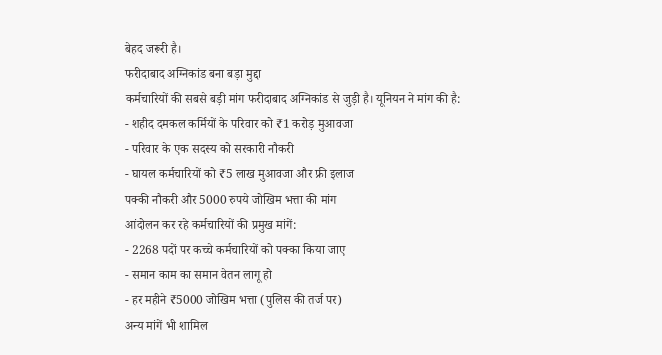बेहद जरूरी है।
फरीदाबाद अग्निकांड बना बड़ा मुद्दा
कर्मचारियों की सबसे बड़ी मांग फरीदाबाद अग्निकांड से जुड़ी है। यूनियन ने मांग की है:
- शहीद दमकल कर्मियों के परिवार को ₹1 करोड़ मुआवजा
- परिवार के एक सदस्य को सरकारी नौकरी
- घायल कर्मचारियों को ₹5 लाख मुआवजा और फ्री इलाज
पक्की नौकरी और 5000 रुपये जोखिम भत्ता की मांग
आंदोलन कर रहे कर्मचारियों की प्रमुख मांगें:
- 2268 पदों पर कच्चे कर्मचारियों को पक्का किया जाए
- समान काम का समान वेतन लागू हो
- हर महीने ₹5000 जोखिम भत्ता (पुलिस की तर्ज पर)
अन्य मांगें भी शामिल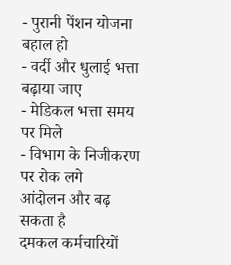- पुरानी पेंशन योजना बहाल हो
- वर्दी और धुलाई भत्ता बढ़ाया जाए
- मेडिकल भत्ता समय पर मिले
- विभाग के निजीकरण पर रोक लगे
आंदोलन और बढ़ सकता है
दमकल कर्मचारियों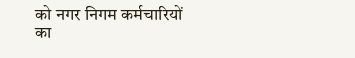को नगर निगम कर्मचारियों का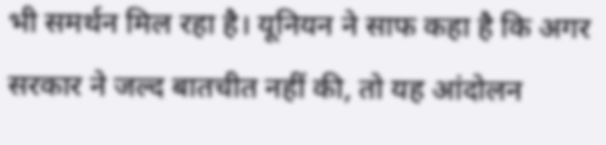भी समर्थन मिल रहा है। यूनियन ने साफ कहा है कि अगर सरकार ने जल्द बातचीत नहीं की, तो यह आंदोलन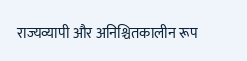राज्यव्यापी और अनिश्चितकालीन रूप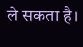ले सकता है।